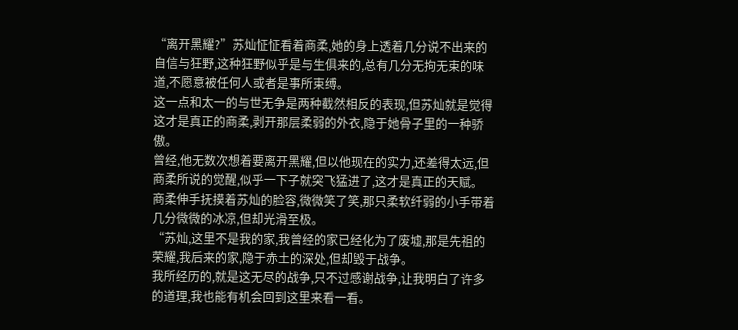“离开黑耀?”苏灿怔怔看着商柔,她的身上透着几分说不出来的自信与狂野,这种狂野似乎是与生俱来的,总有几分无拘无束的味道,不愿意被任何人或者是事所束缚。
这一点和太一的与世无争是两种截然相反的表现,但苏灿就是觉得这才是真正的商柔,剥开那层柔弱的外衣,隐于她骨子里的一种骄傲。
曾经,他无数次想着要离开黑耀,但以他现在的实力,还差得太远,但商柔所说的觉醒,似乎一下子就突飞猛进了,这才是真正的天赋。
商柔伸手抚摸着苏灿的脸容,微微笑了笑,那只柔软纤弱的小手带着几分微微的冰凉,但却光滑至极。
“苏灿,这里不是我的家,我曾经的家已经化为了废墟,那是先祖的荣耀,我后来的家,隐于赤土的深处,但却毁于战争。
我所经历的,就是这无尽的战争,只不过感谢战争,让我明白了许多的道理,我也能有机会回到这里来看一看。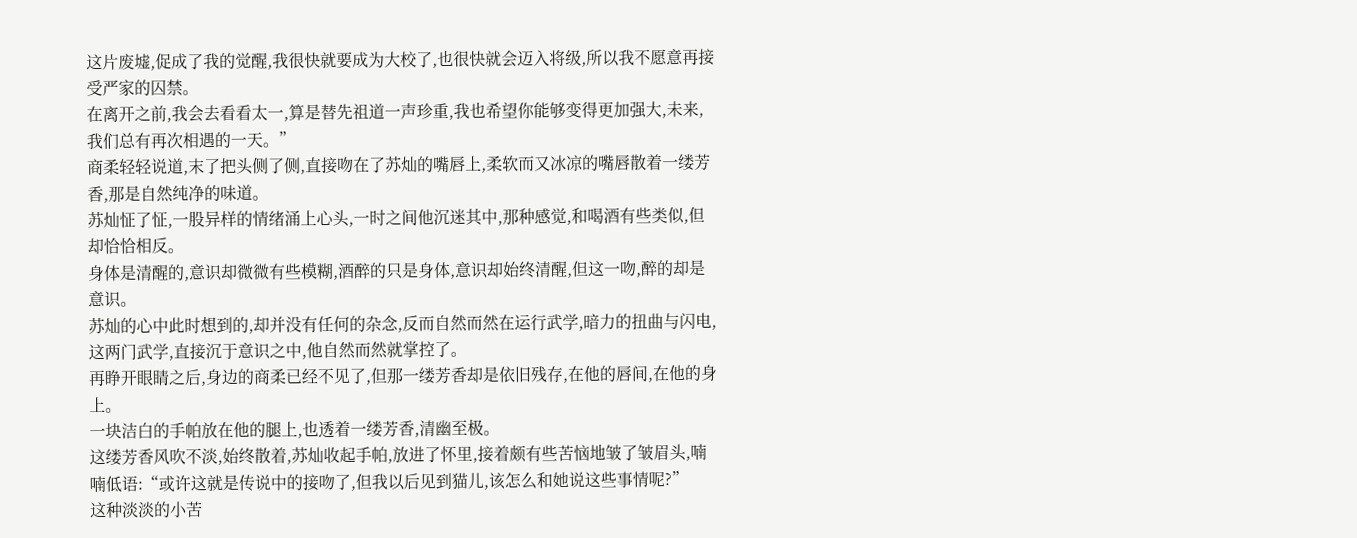这片废墟,促成了我的觉醒,我很快就要成为大校了,也很快就会迈入将级,所以我不愿意再接受严家的囚禁。
在离开之前,我会去看看太一,算是替先祖道一声珍重,我也希望你能够变得更加强大,未来,我们总有再次相遇的一天。”
商柔轻轻说道,末了把头侧了侧,直接吻在了苏灿的嘴唇上,柔软而又冰凉的嘴唇散着一缕芳香,那是自然纯净的味道。
苏灿怔了怔,一股异样的情绪涌上心头,一时之间他沉迷其中,那种感觉,和喝酒有些类似,但却恰恰相反。
身体是清醒的,意识却微微有些模糊,酒醉的只是身体,意识却始终清醒,但这一吻,醉的却是意识。
苏灿的心中此时想到的,却并没有任何的杂念,反而自然而然在运行武学,暗力的扭曲与闪电,这两门武学,直接沉于意识之中,他自然而然就掌控了。
再睁开眼睛之后,身边的商柔已经不见了,但那一缕芳香却是依旧残存,在他的唇间,在他的身上。
一块洁白的手帕放在他的腿上,也透着一缕芳香,清幽至极。
这缕芳香风吹不淡,始终散着,苏灿收起手帕,放进了怀里,接着颇有些苦恼地皱了皱眉头,喃喃低语:“或许这就是传说中的接吻了,但我以后见到猫儿,该怎么和她说这些事情呢?”
这种淡淡的小苦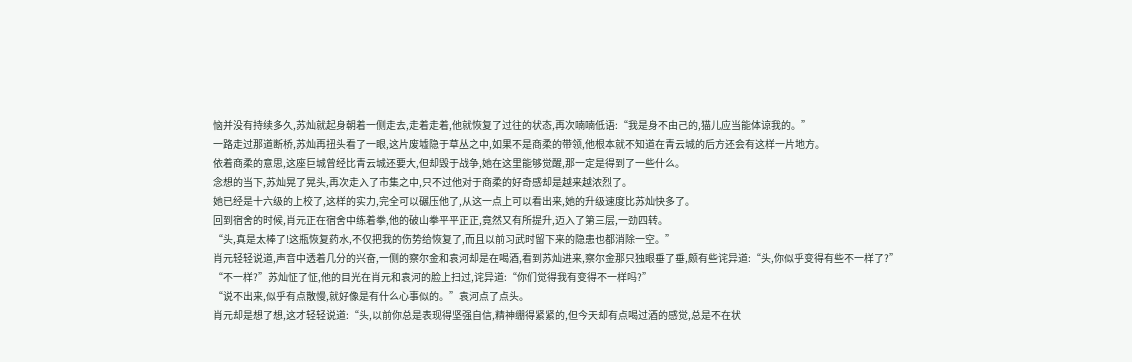恼并没有持续多久,苏灿就起身朝着一侧走去,走着走着,他就恢复了过往的状态,再次喃喃低语:“我是身不由己的,猫儿应当能体谅我的。”
一路走过那道断桥,苏灿再扭头看了一眼,这片废墟隐于草丛之中,如果不是商柔的带领,他根本就不知道在青云城的后方还会有这样一片地方。
依着商柔的意思,这座巨城曾经比青云城还要大,但却毁于战争,她在这里能够觉醒,那一定是得到了一些什么。
念想的当下,苏灿晃了晃头,再次走入了市集之中,只不过他对于商柔的好奇感却是越来越浓烈了。
她已经是十六级的上校了,这样的实力,完全可以碾压他了,从这一点上可以看出来,她的升级速度比苏灿快多了。
回到宿舍的时候,肖元正在宿舍中练着拳,他的破山拳平平正正,竟然又有所提升,迈入了第三层,一劲四转。
“头,真是太棒了!这瓶恢复药水,不仅把我的伤势给恢复了,而且以前习武时留下来的隐患也都消除一空。”
肖元轻轻说道,声音中透着几分的兴奋,一侧的察尔金和袁河却是在喝酒,看到苏灿进来,察尔金那只独眼垂了垂,颇有些诧异道:“头,你似乎变得有些不一样了?”
“不一样?”苏灿怔了怔,他的目光在肖元和袁河的脸上扫过,诧异道:“你们觉得我有变得不一样吗?”
“说不出来,似乎有点散慢,就好像是有什么心事似的。”袁河点了点头。
肖元却是想了想,这才轻轻说道:“头,以前你总是表现得坚强自信,精神绷得紧紧的,但今天却有点喝过酒的感觉,总是不在状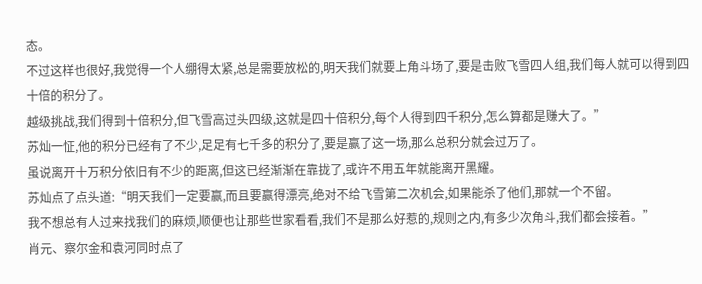态。
不过这样也很好,我觉得一个人绷得太紧,总是需要放松的,明天我们就要上角斗场了,要是击败飞雪四人组,我们每人就可以得到四十倍的积分了。
越级挑战,我们得到十倍积分,但飞雪高过头四级,这就是四十倍积分,每个人得到四千积分,怎么算都是赚大了。”
苏灿一怔,他的积分已经有了不少,足足有七千多的积分了,要是赢了这一场,那么总积分就会过万了。
虽说离开十万积分依旧有不少的距离,但这已经渐渐在靠拢了,或许不用五年就能离开黑耀。
苏灿点了点头道:“明天我们一定要赢,而且要赢得漂亮,绝对不给飞雪第二次机会,如果能杀了他们,那就一个不留。
我不想总有人过来找我们的麻烦,顺便也让那些世家看看,我们不是那么好惹的,规则之内,有多少次角斗,我们都会接着。”
肖元、察尔金和袁河同时点了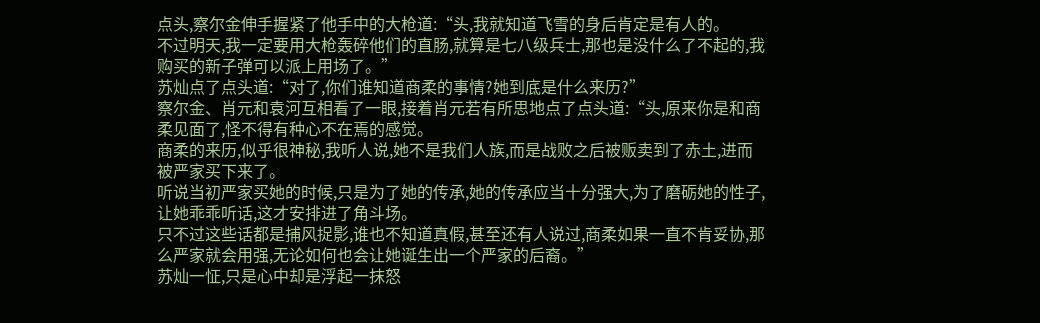点头,察尔金伸手握紧了他手中的大枪道:“头,我就知道飞雪的身后肯定是有人的。
不过明天,我一定要用大枪轰碎他们的直肠,就算是七八级兵士,那也是没什么了不起的,我购买的新子弹可以派上用场了。”
苏灿点了点头道:“对了,你们谁知道商柔的事情?她到底是什么来历?”
察尔金、肖元和袁河互相看了一眼,接着肖元若有所思地点了点头道:“头,原来你是和商柔见面了,怪不得有种心不在焉的感觉。
商柔的来历,似乎很神秘,我听人说,她不是我们人族,而是战败之后被贩卖到了赤土,进而被严家买下来了。
听说当初严家买她的时候,只是为了她的传承,她的传承应当十分强大,为了磨砺她的性子,让她乖乖听话,这才安排进了角斗场。
只不过这些话都是捕风捉影,谁也不知道真假,甚至还有人说过,商柔如果一直不肯妥协,那么严家就会用强,无论如何也会让她诞生出一个严家的后裔。”
苏灿一怔,只是心中却是浮起一抹怒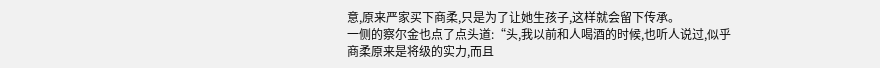意,原来严家买下商柔,只是为了让她生孩子,这样就会留下传承。
一侧的察尔金也点了点头道:“头,我以前和人喝酒的时候,也听人说过,似乎商柔原来是将级的实力,而且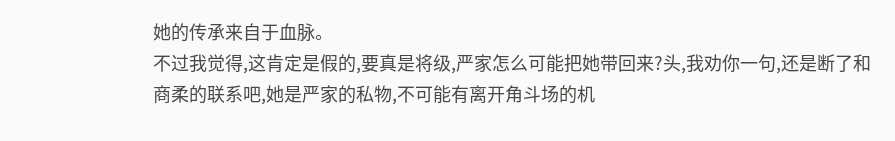她的传承来自于血脉。
不过我觉得,这肯定是假的,要真是将级,严家怎么可能把她带回来?头,我劝你一句,还是断了和商柔的联系吧,她是严家的私物,不可能有离开角斗场的机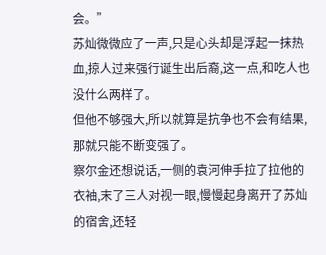会。”
苏灿微微应了一声,只是心头却是浮起一抹热血,掠人过来强行诞生出后裔,这一点,和吃人也没什么两样了。
但他不够强大,所以就算是抗争也不会有结果,那就只能不断变强了。
察尔金还想说话,一侧的袁河伸手拉了拉他的衣袖,末了三人对视一眼,慢慢起身离开了苏灿的宿舍,还轻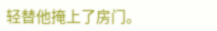轻替他掩上了房门。